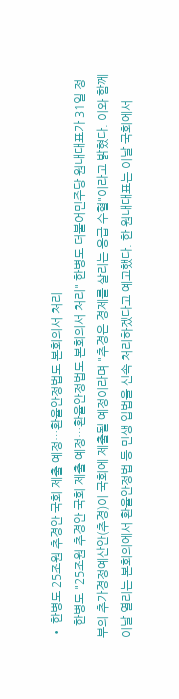• 한병도 25조원 추경안 국회 제출 예정…환율안정법도 본회의서 처리
    한병도 "25조원 추경안 국회 제출 예정…환율안정법도 본회의서 처리" 한병도 더불어민주당 원내대표가 31일 정부의 추가경정예산안(추경)이 국회에 제출될 예정이라며 "추경은 경제를 살리는 응급 수혈"이라고 밝혔다. 이와 함께 이날 열리는 본회의에서 환율안정법 등 민생 입법을 신속 처리하겠다고 예고했다. 한 원내대표는 이날 국회에서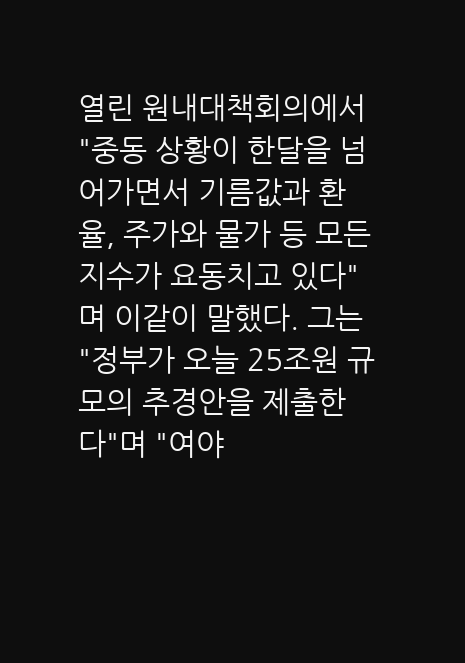열린 원내대책회의에서 "중동 상황이 한달을 넘어가면서 기름값과 환율, 주가와 물가 등 모든 지수가 요동치고 있다"며 이같이 말했다. 그는 "정부가 오늘 25조원 규모의 추경안을 제출한다"며 "여야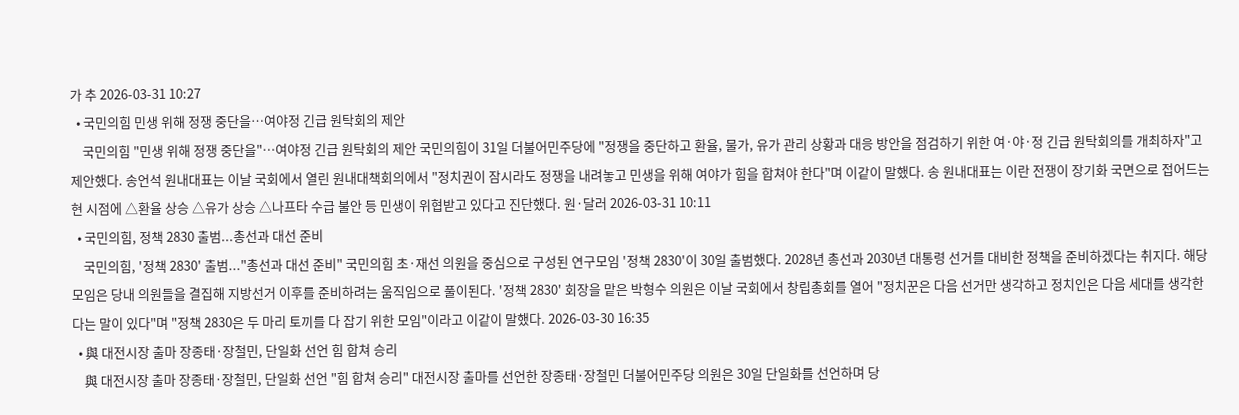가 추 2026-03-31 10:27
  • 국민의힘 민생 위해 정쟁 중단을…여야정 긴급 원탁회의 제안
    국민의힘 "민생 위해 정쟁 중단을"…여야정 긴급 원탁회의 제안 국민의힘이 31일 더불어민주당에 "정쟁을 중단하고 환율, 물가, 유가 관리 상황과 대응 방안을 점검하기 위한 여·야·정 긴급 원탁회의를 개최하자"고 제안했다. 송언석 원내대표는 이날 국회에서 열린 원내대책회의에서 "정치권이 잠시라도 정쟁을 내려놓고 민생을 위해 여야가 힘을 합쳐야 한다"며 이같이 말했다. 송 원내대표는 이란 전쟁이 장기화 국면으로 접어드는 현 시점에 △환율 상승 △유가 상승 △나프타 수급 불안 등 민생이 위협받고 있다고 진단했다. 원·달러 2026-03-31 10:11
  • 국민의힘, 정책 2830 출범...총선과 대선 준비
    국민의힘, '정책 2830' 출범..."총선과 대선 준비" 국민의힘 초·재선 의원을 중심으로 구성된 연구모임 '정책 2830'이 30일 출범했다. 2028년 총선과 2030년 대통령 선거를 대비한 정책을 준비하겠다는 취지다. 해당 모임은 당내 의원들을 결집해 지방선거 이후를 준비하려는 움직임으로 풀이된다. '정책 2830' 회장을 맡은 박형수 의원은 이날 국회에서 창립총회를 열어 "정치꾼은 다음 선거만 생각하고 정치인은 다음 세대를 생각한다는 말이 있다"며 "정책 2830은 두 마리 토끼를 다 잡기 위한 모임"이라고 이같이 말했다. 2026-03-30 16:35
  • 與 대전시장 출마 장종태·장철민, 단일화 선언 힘 합쳐 승리
    與 대전시장 출마 장종태·장철민, 단일화 선언 "힘 합쳐 승리" 대전시장 출마를 선언한 장종태·장철민 더불어민주당 의원은 30일 단일화를 선언하며 당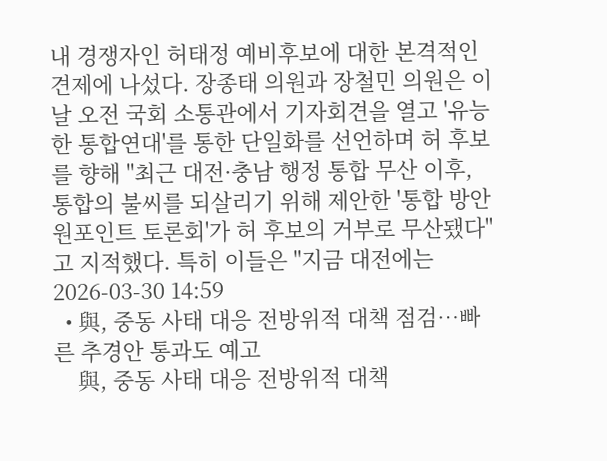내 경쟁자인 허태정 예비후보에 대한 본격적인 견제에 나섰다. 장종태 의원과 장철민 의원은 이날 오전 국회 소통관에서 기자회견을 열고 '유능한 통합연대'를 통한 단일화를 선언하며 허 후보를 향해 "최근 대전·충남 행정 통합 무산 이후, 통합의 불씨를 되살리기 위해 제안한 '통합 방안 원포인트 토론회'가 허 후보의 거부로 무산됐다"고 지적했다. 특히 이들은 "지금 대전에는 2026-03-30 14:59
  • 與, 중동 사태 대응 전방위적 대책 점검…빠른 추경안 통과도 예고
    與, 중동 사태 대응 전방위적 대책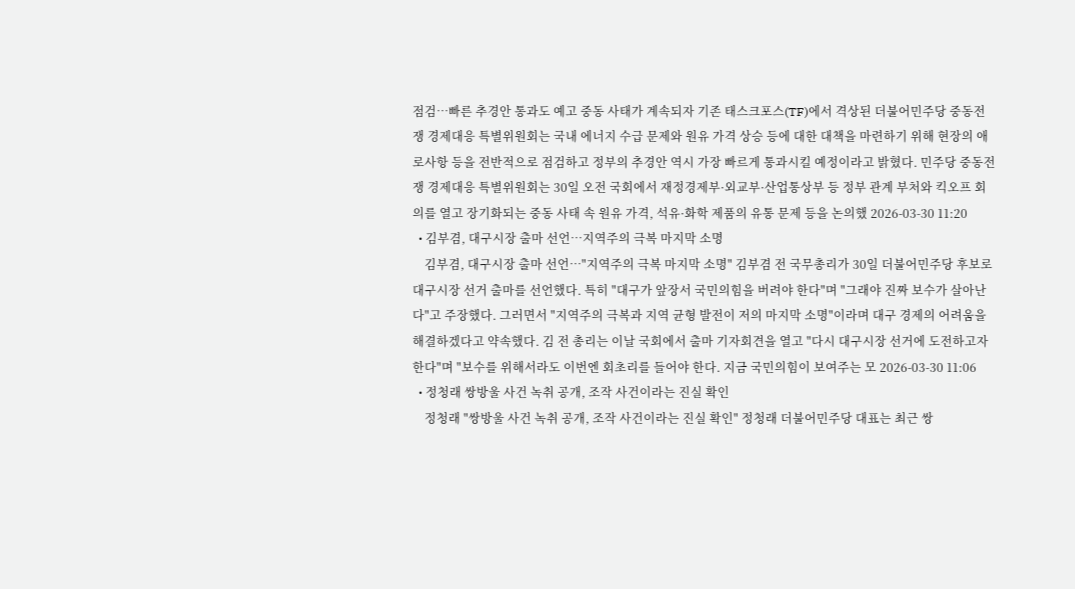점검…빠른 추경안 통과도 예고 중동 사태가 계속되자 기존 태스크포스(TF)에서 격상된 더불어민주당 중동전쟁 경제대응 특별위원회는 국내 에너지 수급 문제와 원유 가격 상승 등에 대한 대책을 마련하기 위해 현장의 애로사항 등을 전반적으로 점검하고 정부의 추경안 역시 가장 빠르게 통과시킬 예정이라고 밝혔다. 민주당 중동전쟁 경제대응 특별위원회는 30일 오전 국회에서 재정경제부·외교부·산업통상부 등 정부 관계 부처와 킥오프 회의를 열고 장기화되는 중동 사태 속 원유 가격, 석유·화학 제품의 유통 문제 등을 논의했 2026-03-30 11:20
  • 김부겸, 대구시장 출마 선언…지역주의 극복 마지막 소명
    김부겸, 대구시장 출마 선언…"지역주의 극복 마지막 소명" 김부겸 전 국무총리가 30일 더불어민주당 후보로 대구시장 선거 출마를 선언했다. 특히 "대구가 앞장서 국민의힘을 버려야 한다"며 "그래야 진짜 보수가 살아난다"고 주장했다. 그러면서 "지역주의 극복과 지역 균형 발전이 저의 마지막 소명"이라며 대구 경제의 어려움을 해결하겠다고 약속했다. 김 전 총리는 이날 국회에서 출마 기자회견을 열고 "다시 대구시장 선거에 도전하고자 한다"며 "보수를 위해서라도 이번엔 회초리를 들어야 한다. 지금 국민의힘이 보여주는 모 2026-03-30 11:06
  • 정청래 쌍방울 사건 녹취 공개, 조작 사건이라는 진실 확인
    정청래 "쌍방울 사건 녹취 공개, 조작 사건이라는 진실 확인" 정청래 더불어민주당 대표는 최근 쌍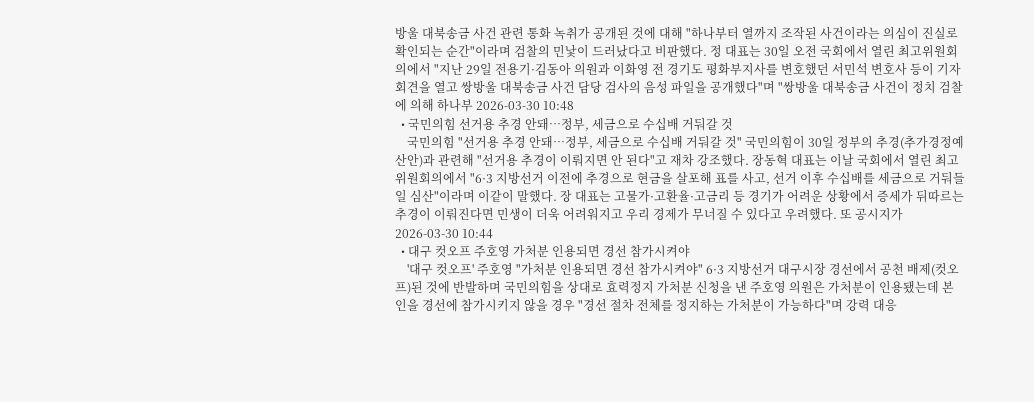방울 대북송금 사건 관련 통화 녹취가 공개된 것에 대해 "하나부터 열까지 조작된 사건이라는 의심이 진실로 확인되는 순간"이라며 검찰의 민낯이 드러났다고 비판했다. 정 대표는 30일 오전 국회에서 열린 최고위원회의에서 "지난 29일 전용기·김동아 의원과 이화영 전 경기도 평화부지사를 변호했던 서민석 변호사 등이 기자회견을 열고 쌍방울 대북송금 사건 담당 검사의 음성 파일을 공개했다"며 "쌍방울 대북송금 사건이 정치 검찰에 의해 하나부 2026-03-30 10:48
  • 국민의힘 선거용 추경 안돼…정부, 세금으로 수십배 거둬갈 것
    국민의힘 "선거용 추경 안돼…정부, 세금으로 수십배 거둬갈 것" 국민의힘이 30일 정부의 추경(추가경정예산안)과 관련해 "선거용 추경이 이뤄지면 안 된다"고 재차 강조했다. 장동혁 대표는 이날 국회에서 열린 최고위원회의에서 "6·3 지방선거 이전에 추경으로 현금을 살포해 표를 사고, 선거 이후 수십배를 세금으로 거둬들일 심산"이라며 이같이 말했다. 장 대표는 고물가·고환율·고금리 등 경기가 어려운 상황에서 증세가 뒤따르는 추경이 이뤄진다면 민생이 더욱 어려워지고 우리 경제가 무너질 수 있다고 우려했다. 또 공시지가 2026-03-30 10:44
  • 대구 컷오프 주호영 가처분 인용되면 경선 참가시켜야
    '대구 컷오프' 주호영 "가처분 인용되면 경선 참가시켜야" 6·3 지방선거 대구시장 경선에서 공천 배제(컷오프)된 것에 반발하며 국민의힘을 상대로 효력정지 가처분 신청을 낸 주호영 의원은 가처분이 인용됐는데 본인을 경선에 참가시키지 않을 경우 "경선 절차 전체를 정지하는 가처분이 가능하다"며 강력 대응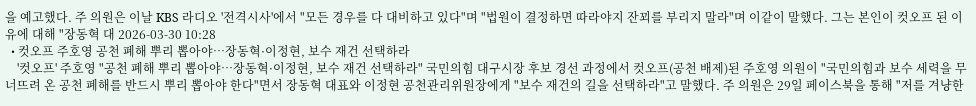을 예고했다. 주 의원은 이날 KBS 라디오 '전격시사'에서 "모든 경우를 다 대비하고 있다"며 "법원이 결정하면 따라야지 잔꾀를 부리지 말라"며 이같이 말했다. 그는 본인이 컷오프 된 이유에 대해 "장동혁 대 2026-03-30 10:28
  • 컷오프 주호영 공천 폐해 뿌리 뽑아야…장동혁·이정현, 보수 재건 선택하라
    '컷오프' 주호영 "공천 폐해 뿌리 뽑아야…장동혁·이정현, 보수 재건 선택하라" 국민의힘 대구시장 후보 경선 과정에서 컷오프(공천 배제)된 주호영 의원이 "국민의힘과 보수 세력을 무너뜨려 온 공천 폐해를 반드시 뿌리 뽑아야 한다"면서 장동혁 대표와 이정현 공천관리위원장에게 "보수 재건의 길을 선택하라"고 말했다. 주 의원은 29일 페이스북을 통해 "저를 겨냥한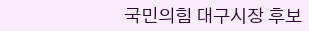국민의힘 대구시장 후보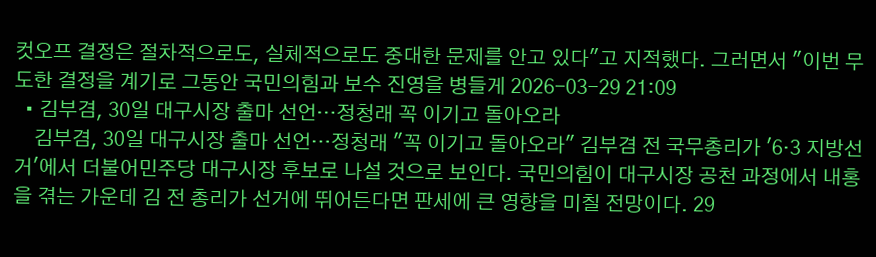컷오프 결정은 절차적으로도, 실체적으로도 중대한 문제를 안고 있다"고 지적했다. 그러면서 "이번 무도한 결정을 계기로 그동안 국민의힘과 보수 진영을 병들게 2026-03-29 21:09
  • 김부겸, 30일 대구시장 출마 선언…정청래 꼭 이기고 돌아오라
    김부겸, 30일 대구시장 출마 선언…정청래 "꼭 이기고 돌아오라" 김부겸 전 국무총리가 '6·3 지방선거'에서 더불어민주당 대구시장 후보로 나설 것으로 보인다. 국민의힘이 대구시장 공천 과정에서 내홍을 겪는 가운데 김 전 총리가 선거에 뛰어든다면 판세에 큰 영향을 미칠 전망이다. 29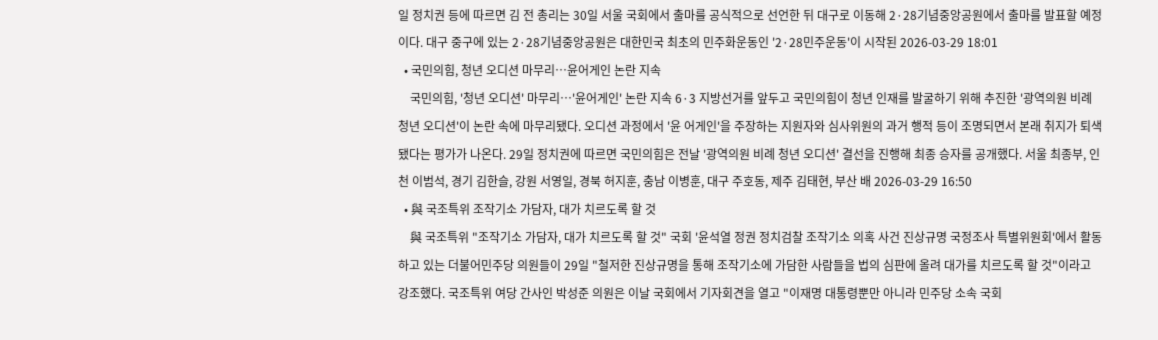일 정치권 등에 따르면 김 전 총리는 30일 서울 국회에서 출마를 공식적으로 선언한 뒤 대구로 이동해 2·28기념중앙공원에서 출마를 발표할 예정이다. 대구 중구에 있는 2·28기념중앙공원은 대한민국 최초의 민주화운동인 '2·28민주운동'이 시작된 2026-03-29 18:01
  • 국민의힘, 청년 오디션 마무리…윤어게인 논란 지속
    국민의힘, '청년 오디션' 마무리…'윤어게인' 논란 지속 6·3 지방선거를 앞두고 국민의힘이 청년 인재를 발굴하기 위해 추진한 '광역의원 비례 청년 오디션'이 논란 속에 마무리됐다. 오디션 과정에서 '윤 어게인'을 주장하는 지원자와 심사위원의 과거 행적 등이 조명되면서 본래 취지가 퇴색됐다는 평가가 나온다. 29일 정치권에 따르면 국민의힘은 전날 '광역의원 비례 청년 오디션' 결선을 진행해 최종 승자를 공개했다. 서울 최종부, 인천 이범석, 경기 김한슬, 강원 서영일, 경북 허지훈, 충남 이병훈, 대구 주호동, 제주 김태현, 부산 배 2026-03-29 16:50
  • 與 국조특위 조작기소 가담자, 대가 치르도록 할 것
    與 국조특위 "조작기소 가담자, 대가 치르도록 할 것" 국회 '윤석열 정권 정치검찰 조작기소 의혹 사건 진상규명 국정조사 특별위원회'에서 활동하고 있는 더불어민주당 의원들이 29일 "철저한 진상규명을 통해 조작기소에 가담한 사람들을 법의 심판에 올려 대가를 치르도록 할 것"이라고 강조했다. 국조특위 여당 간사인 박성준 의원은 이날 국회에서 기자회견을 열고 "이재명 대통령뿐만 아니라 민주당 소속 국회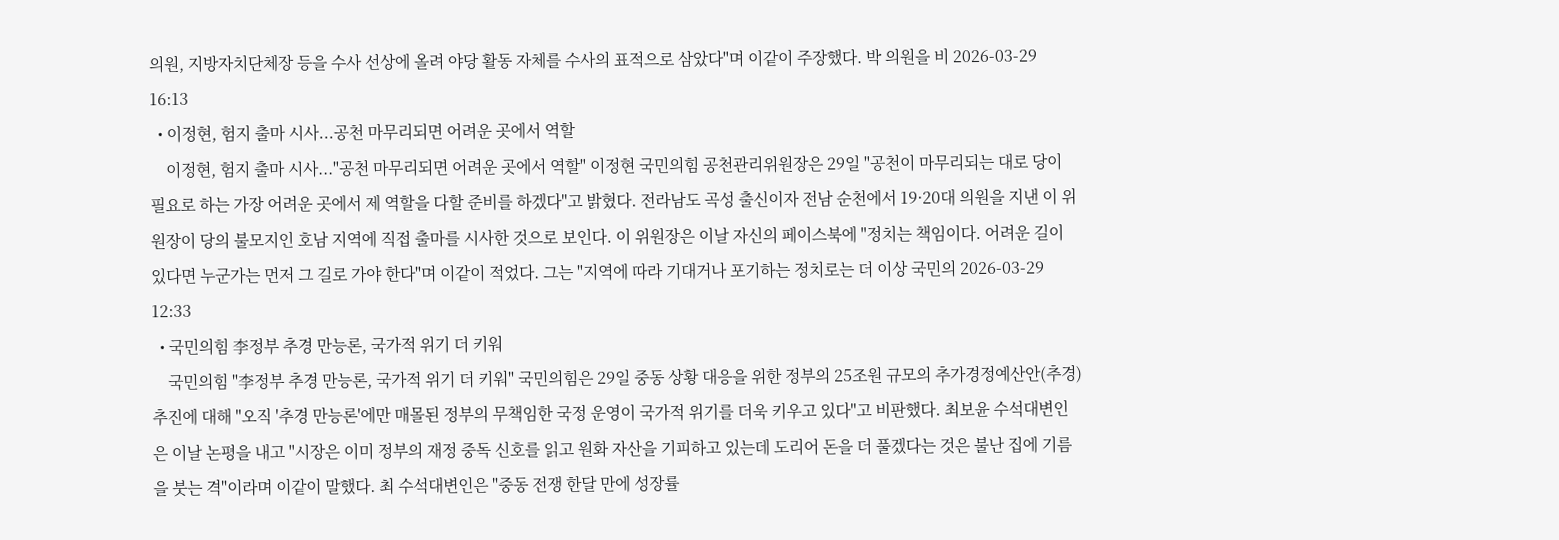의원, 지방자치단체장 등을 수사 선상에 올려 야당 활동 자체를 수사의 표적으로 삼았다"며 이같이 주장했다. 박 의원을 비 2026-03-29 16:13
  • 이정현, 험지 출마 시사...공천 마무리되면 어려운 곳에서 역할
    이정현, 험지 출마 시사..."공천 마무리되면 어려운 곳에서 역할" 이정현 국민의힘 공천관리위원장은 29일 "공천이 마무리되는 대로 당이 필요로 하는 가장 어려운 곳에서 제 역할을 다할 준비를 하겠다"고 밝혔다. 전라남도 곡성 출신이자 전남 순천에서 19·20대 의원을 지낸 이 위원장이 당의 불모지인 호남 지역에 직접 출마를 시사한 것으로 보인다. 이 위원장은 이날 자신의 페이스북에 "정치는 책임이다. 어려운 길이 있다면 누군가는 먼저 그 길로 가야 한다"며 이같이 적었다. 그는 "지역에 따라 기대거나 포기하는 정치로는 더 이상 국민의 2026-03-29 12:33
  • 국민의힘 李정부 추경 만능론, 국가적 위기 더 키워
    국민의힘 "李정부 추경 만능론, 국가적 위기 더 키워" 국민의힘은 29일 중동 상황 대응을 위한 정부의 25조원 규모의 추가경정예산안(추경) 추진에 대해 "오직 '추경 만능론'에만 매몰된 정부의 무책임한 국정 운영이 국가적 위기를 더욱 키우고 있다"고 비판했다. 최보윤 수석대변인은 이날 논평을 내고 "시장은 이미 정부의 재정 중독 신호를 읽고 원화 자산을 기피하고 있는데 도리어 돈을 더 풀겠다는 것은 불난 집에 기름을 붓는 격"이라며 이같이 말했다. 최 수석대변인은 "중동 전쟁 한달 만에 성장률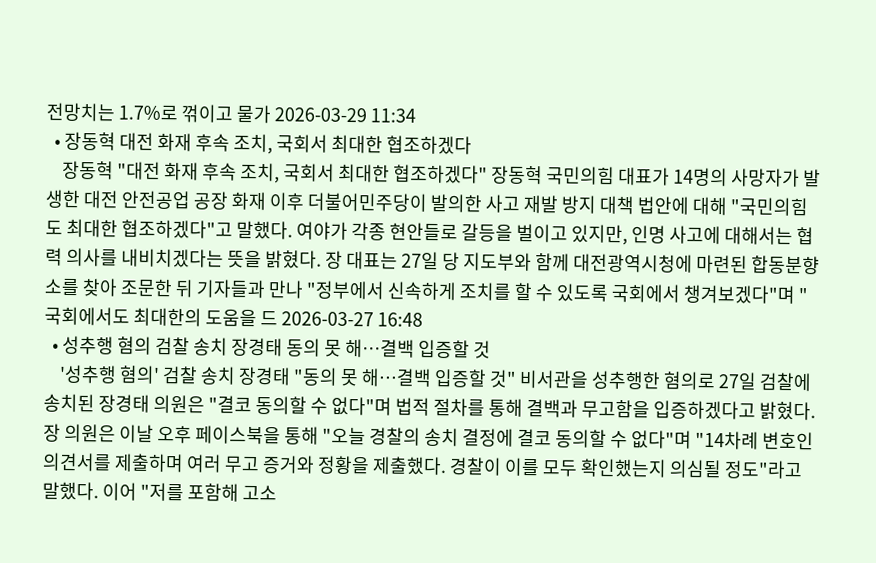전망치는 1.7%로 꺾이고 물가 2026-03-29 11:34
  • 장동혁 대전 화재 후속 조치, 국회서 최대한 협조하겠다
    장동혁 "대전 화재 후속 조치, 국회서 최대한 협조하겠다" 장동혁 국민의힘 대표가 14명의 사망자가 발생한 대전 안전공업 공장 화재 이후 더불어민주당이 발의한 사고 재발 방지 대책 법안에 대해 "국민의힘도 최대한 협조하겠다"고 말했다. 여야가 각종 현안들로 갈등을 벌이고 있지만, 인명 사고에 대해서는 협력 의사를 내비치겠다는 뜻을 밝혔다. 장 대표는 27일 당 지도부와 함께 대전광역시청에 마련된 합동분향소를 찾아 조문한 뒤 기자들과 만나 "정부에서 신속하게 조치를 할 수 있도록 국회에서 챙겨보겠다"며 "국회에서도 최대한의 도움을 드 2026-03-27 16:48
  • 성추행 혐의 검찰 송치 장경태 동의 못 해…결백 입증할 것
    '성추행 혐의' 검찰 송치 장경태 "동의 못 해…결백 입증할 것" 비서관을 성추행한 혐의로 27일 검찰에 송치된 장경태 의원은 "결코 동의할 수 없다"며 법적 절차를 통해 결백과 무고함을 입증하겠다고 밝혔다. 장 의원은 이날 오후 페이스북을 통해 "오늘 경찰의 송치 결정에 결코 동의할 수 없다"며 "14차례 변호인 의견서를 제출하며 여러 무고 증거와 정황을 제출했다. 경찰이 이를 모두 확인했는지 의심될 정도"라고 말했다. 이어 "저를 포함해 고소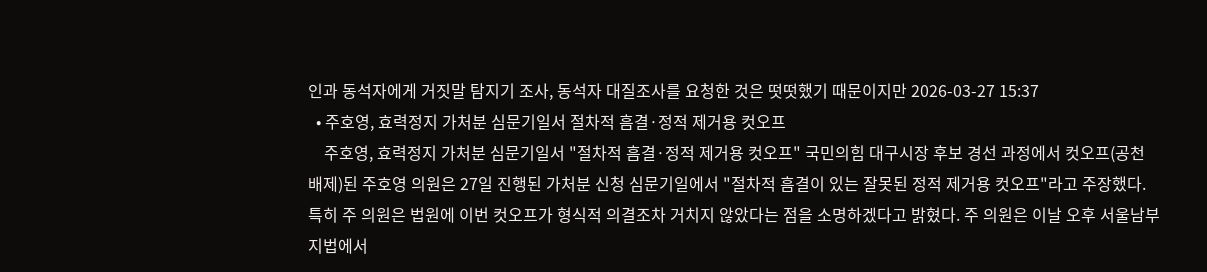인과 동석자에게 거짓말 탐지기 조사, 동석자 대질조사를 요청한 것은 떳떳했기 때문이지만 2026-03-27 15:37
  • 주호영, 효력정지 가처분 심문기일서 절차적 흠결·정적 제거용 컷오프
    주호영, 효력정지 가처분 심문기일서 "절차적 흠결·정적 제거용 컷오프" 국민의힘 대구시장 후보 경선 과정에서 컷오프(공천 배제)된 주호영 의원은 27일 진행된 가처분 신청 심문기일에서 "절차적 흠결이 있는 잘못된 정적 제거용 컷오프"라고 주장했다. 특히 주 의원은 법원에 이번 컷오프가 형식적 의결조차 거치지 않았다는 점을 소명하겠다고 밝혔다. 주 의원은 이날 오후 서울남부지법에서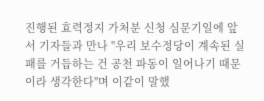진행된 효력정지 가처분 신청 심문기일에 앞서 기자들과 만나 "우리 보수정당이 계속된 실패를 거듭하는 건 공천 파동이 일어나기 때문이라 생각한다"며 이같이 말했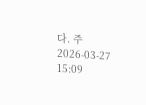다. 주 2026-03-27 15:09